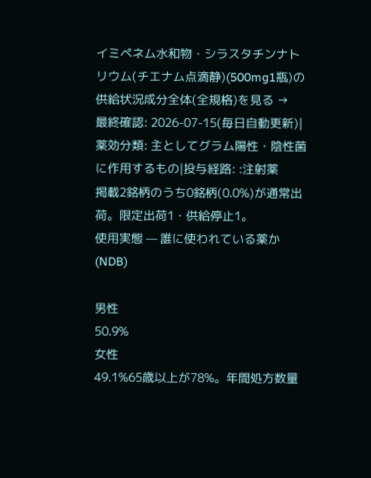イミペネム水和物・シラスタチンナトリウム(チエナム点滴静)(500mg1瓶)の供給状況成分全体(全規格)を見る →
最終確認: 2026-07-15(毎日自動更新)|薬効分類: 主としてグラム陽性・陰性菌に作用するもの|投与経路: :注射薬
掲載2銘柄のうち0銘柄(0.0%)が通常出荷。限定出荷1・供給停止1。
使用実態 — 誰に使われている薬か(NDB)

男性
50.9%
女性
49.1%65歳以上が78%。年間処方数量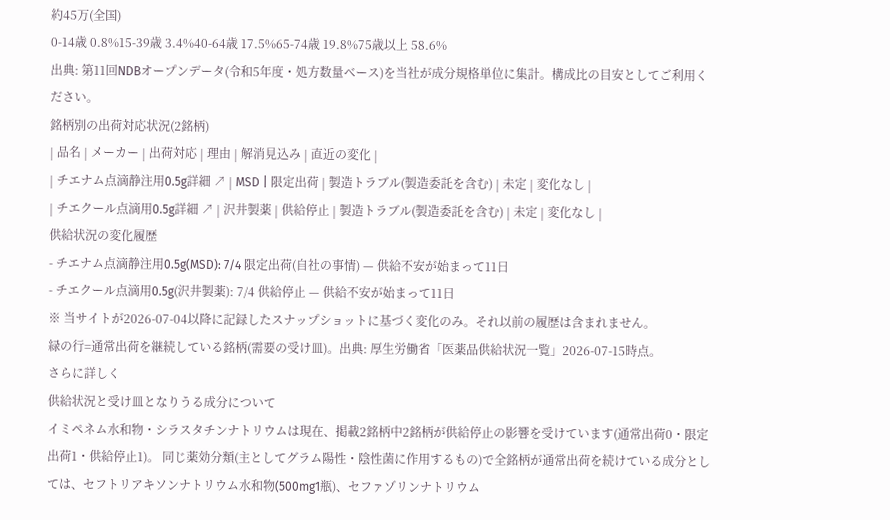約45万(全国)
0-14歳 0.8%15-39歳 3.4%40-64歳 17.5%65-74歳 19.8%75歳以上 58.6%
出典: 第11回NDBオープンデータ(令和5年度・処方数量ベース)を当社が成分規格単位に集計。構成比の目安としてご利用ください。
銘柄別の出荷対応状況(2銘柄)
| 品名 | メーカー | 出荷対応 | 理由 | 解消見込み | 直近の変化 |
| チエナム点滴静注用0.5g詳細 ↗ | MSD | 限定出荷 | 製造トラブル(製造委託を含む) | 未定 | 変化なし |
| チエクール点滴用0.5g詳細 ↗ | 沢井製薬 | 供給停止 | 製造トラブル(製造委託を含む) | 未定 | 変化なし |
供給状況の変化履歴
- チエナム点滴静注用0.5g(MSD): 7/4 限定出荷(自社の事情) — 供給不安が始まって11日
- チエクール点滴用0.5g(沢井製薬): 7/4 供給停止 — 供給不安が始まって11日
※ 当サイトが2026-07-04以降に記録したスナップショットに基づく変化のみ。それ以前の履歴は含まれません。
緑の行=通常出荷を継続している銘柄(需要の受け皿)。出典: 厚生労働省「医薬品供給状況一覧」2026-07-15時点。
さらに詳しく
供給状況と受け皿となりうる成分について
イミペネム水和物・シラスタチンナトリウムは現在、掲載2銘柄中2銘柄が供給停止の影響を受けています(通常出荷0・限定出荷1・供給停止1)。 同じ薬効分類(主としてグラム陽性・陰性菌に作用するもの)で全銘柄が通常出荷を続けている成分としては、セフトリアキソンナトリウム水和物(500mg1瓶)、セファゾリンナトリウム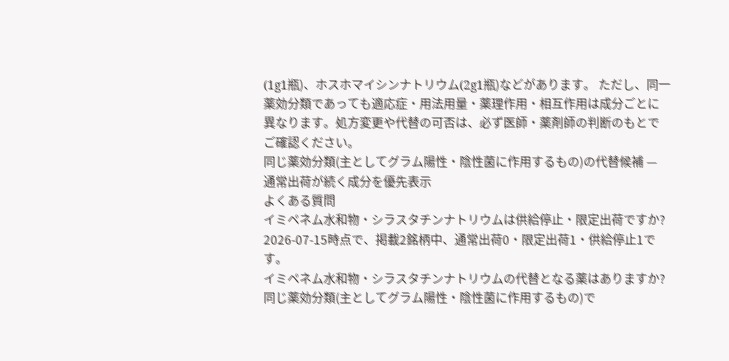(1g1瓶)、ホスホマイシンナトリウム(2g1瓶)などがあります。 ただし、同一薬効分類であっても適応症・用法用量・薬理作用・相互作用は成分ごとに異なります。処方変更や代替の可否は、必ず医師・薬剤師の判断のもとでご確認ください。
同じ薬効分類(主としてグラム陽性・陰性菌に作用するもの)の代替候補 — 通常出荷が続く成分を優先表示
よくある質問
イミペネム水和物・シラスタチンナトリウムは供給停止・限定出荷ですか?
2026-07-15時点で、掲載2銘柄中、通常出荷0・限定出荷1・供給停止1です。
イミペネム水和物・シラスタチンナトリウムの代替となる薬はありますか?
同じ薬効分類(主としてグラム陽性・陰性菌に作用するもの)で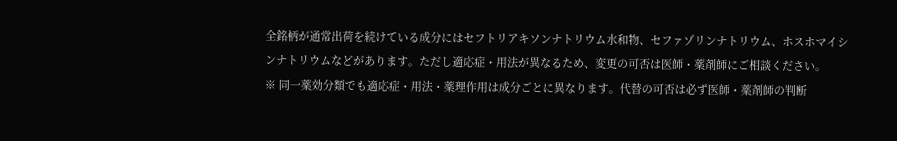全銘柄が通常出荷を続けている成分にはセフトリアキソンナトリウム水和物、セファゾリンナトリウム、ホスホマイシンナトリウムなどがあります。ただし適応症・用法が異なるため、変更の可否は医師・薬剤師にご相談ください。
※ 同一薬効分類でも適応症・用法・薬理作用は成分ごとに異なります。代替の可否は必ず医師・薬剤師の判断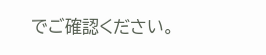でご確認ください。